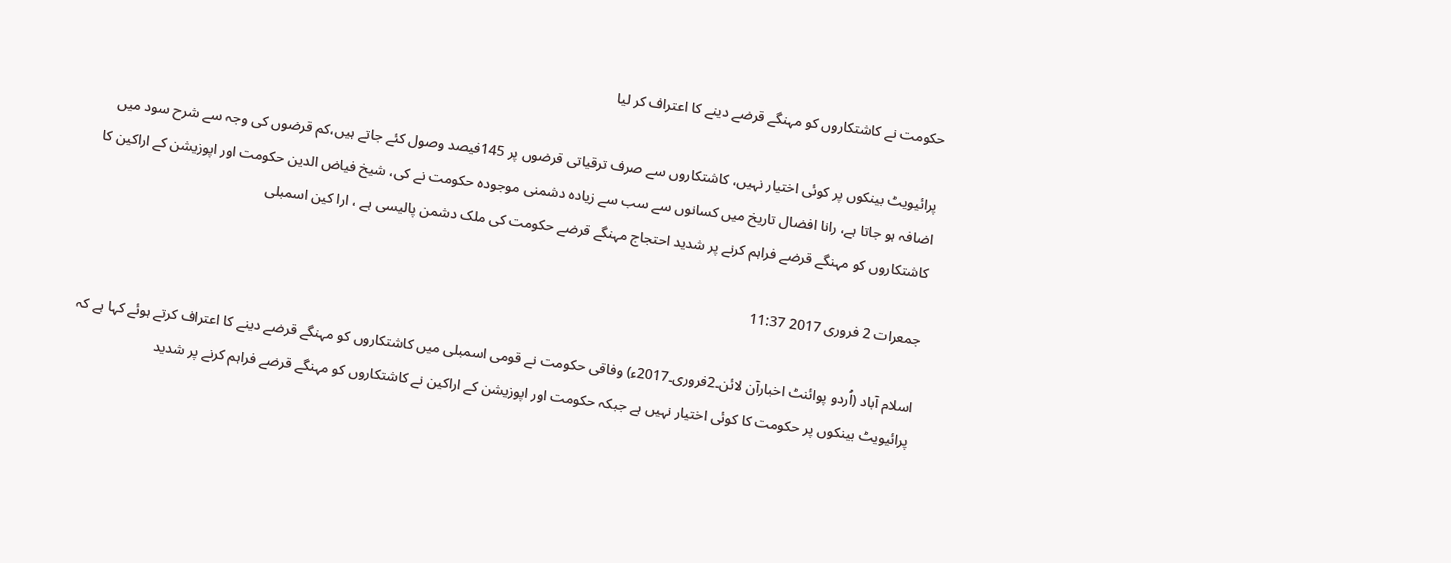حکومت نے کاشتکاروں کو مہنگے قرضے دینے کا اعتراف کر لیا

پرائیویٹ بینکوں پر کوئی اختیار نہیں، کاشتکاروں سے صرف ترقیاتی قرضوں پر 145فیصد وصول کئے جاتے ہیں،کم قرضوں کی وجہ سے شرح سود میں اضافہ ہو جاتا ہے، رانا افضال تاریخ میں کسانوں سے سب سے زیادہ دشمنی موجودہ حکومت نے کی، شیخ فیاض الدین حکومت اور اپوزیشن کے اراکین کا کاشتکاروں کو مہنگے قرضے فراہم کرنے پر شدید احتجاج مہنگے قرضے حکومت کی ملک دشمن پالیسی ہے ، ارا کین اسمبلی

جمعرات 2 فروری 2017 11:37

اسلام آباد (اُردو پوائنٹ اخبارآن لائن۔2فروری۔2017ء) وفاقی حکومت نے قومی اسمبلی میں کاشتکاروں کو مہنگے قرضے دینے کا اعتراف کرتے ہوئے کہا ہے کہ پرائیویٹ بینکوں پر حکومت کا کوئی اختیار نہیں ہے جبکہ حکومت اور اپوزیشن کے اراکین نے کاشتکاروں کو مہنگے قرضے فراہم کرنے پر شدید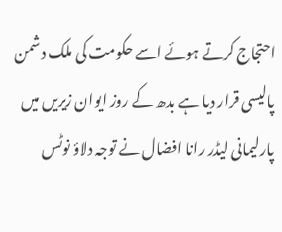احتجاج کرتے ہوئے اسے حکومت کی ملک دشمن پالیسی قرار دیا ہے بدھ کے روز ایوان زیریں میں پارلیمانی لیڈر رانا افضال نے توجہ دلاؤ نوٹس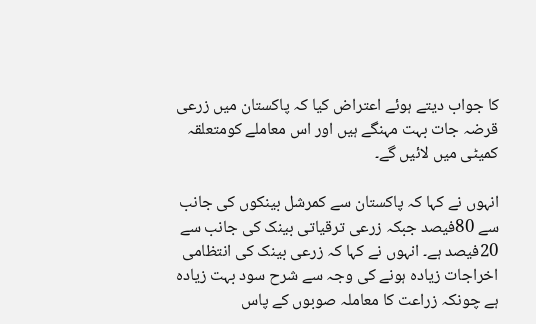کا جواب دیتے ہوئے اعتراض کیا کہ پاکستان میں زرعی قرضہ جات بہت مہنگے ہیں اور اس معاملے کومتعلقہ کمیٹی میں لائیں گے۔

انہوں نے کہا کہ پاکستان سے کمرشل بینکوں کی جانب سے 80فیصد جبکہ زرعی ترقیاتی بینک کی جانب سے 20فیصد ہے۔ انہوں نے کہا کہ زرعی بینک کی انتظامی اخراجات زیادہ ہونے کی وجہ سے شرح سود بہت زیادہ ہے چونکہ زراعت کا معاملہ صوبوں کے پاس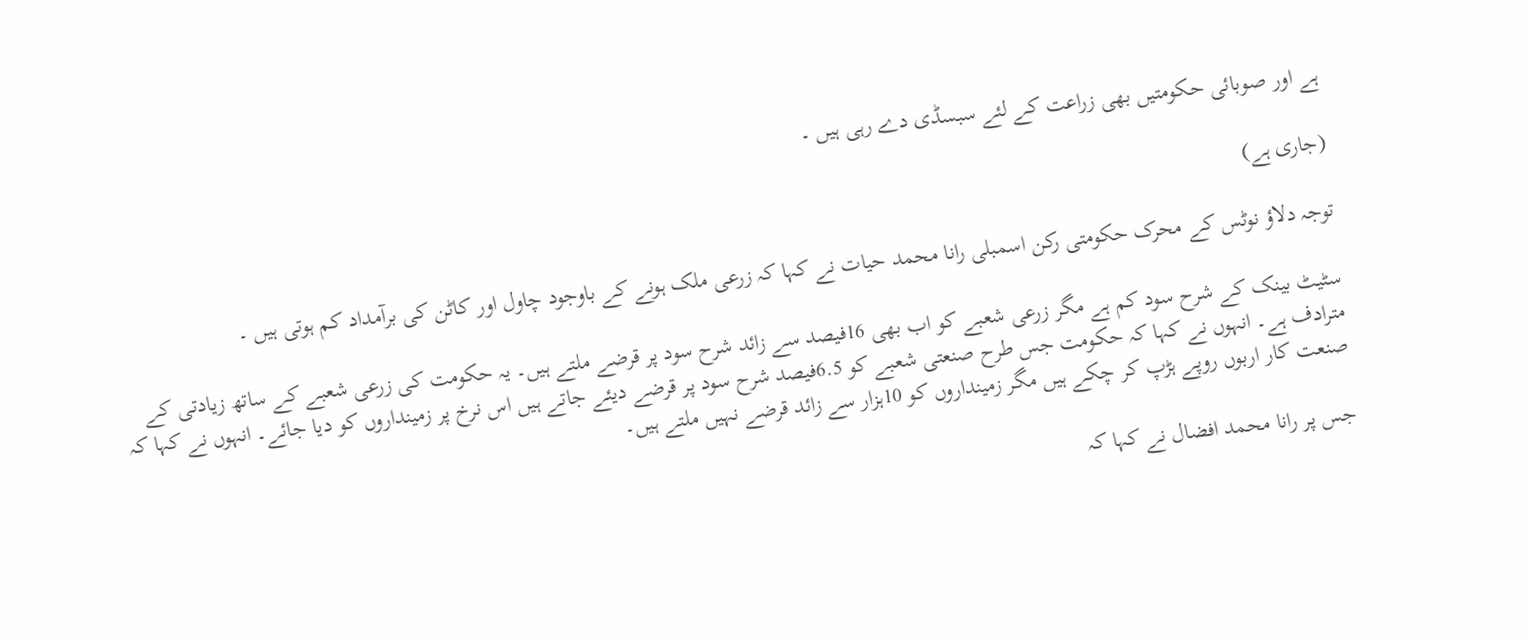ہے اور صوبائی حکومتیں بھی زراعت کے لئے سبسڈی دے رہی ہیں ۔

(جاری ہے)

توجہ دلاؤ نوٹس کے محرک حکومتی رکن اسمبلی رانا محمد حیات نے کہا کہ زرعی ملک ہونے کے باوجود چاول اور کاٹن کی برآمداد کم ہوتی ہیں ۔

سٹیٹ بینک کے شرح سود کم ہے مگر زرعی شعبے کو اب بھی 16فیصد سے زائد شرح سود پر قرضے ملتے ہیں۔ یہ حکومت کی زرعی شعبے کے ساتھ زیادتی کے مترادف ہے۔ انہوں نے کہا کہ حکومت جس طرح صنعتی شعبے کو 6.5فیصد شرح سود پر قرضے دیئے جاتے ہیں اس نرخ پر زمینداروں کو دیا جائے۔ انہوں نے کہا کہ صنعت کار اربوں روپے ہڑپ کر چکے ہیں مگر زمینداروں کو 10ہزار سے زائد قرضے نہیں ملتے ہیں۔

جس پر رانا محمد افضال نے کہا کہ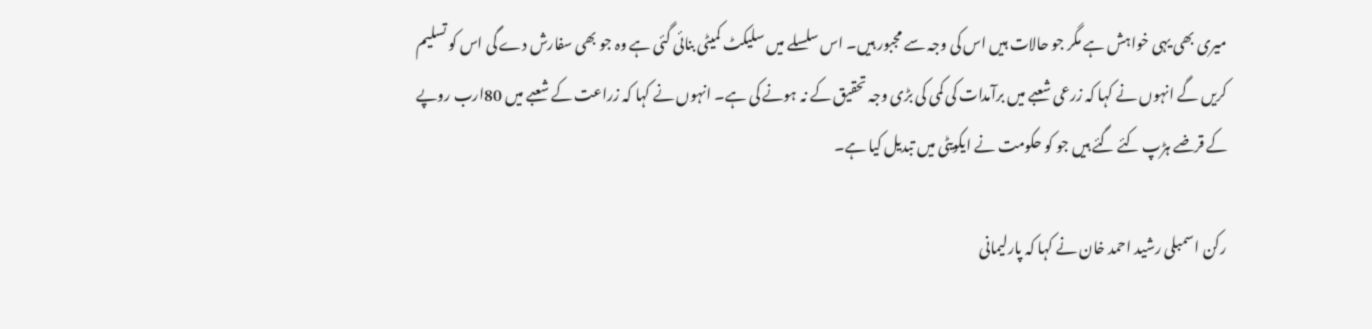میری بھی یہی خواہش ہے مگر جو حالات ہیں اس کی وجہ سے مجبور ہیں۔ اس سلسلے میں سلیکٹ کمیٹی بنائی گئی ہے وہ جو بھی سفارش دے گی اس کو تسلیم کریں گے انہوں نے کہا کہ زرعی شعبے میں برآمدات کی کمی کی بڑی وجہ تحقیق کے نہ ہونے کی ہے۔ انہوں نے کہا کہ زراعت کے شعبے میں 80ارب روپے کے قرضے ہڑپ کئے گئے ہیں جو کو حکومت نے ایکویٹی میں تبدیل کیا ہے۔

رکن اسمبلی رشید احمد خان نے کہا کہ پارلیمانی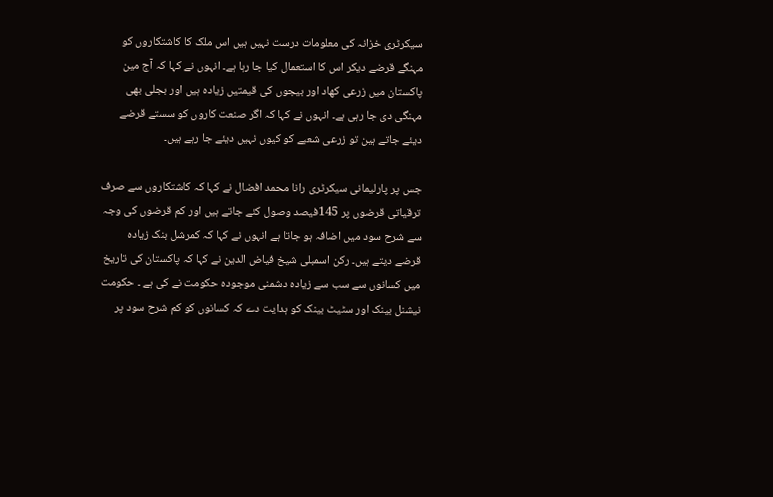سیکرٹری خزانہ کی معلومات درست نہیں ہیں اس ملک کا کاشتکاروں کو مہنگے قرضے دیکر اس کا استعمال کیا جا رہا ہے۔ انہوں نے کہا کہ آج مین پاکستان میں زرعی کھاد اور بیجوں کی قیمتیں زیادہ ہیں اور بجلی بھی مہنگی دی جا رہی ہے۔ انہوں نے کہا کہ اگر صنعت کاروں کو سستے قرضے دیئے جاتے ہین تو زرعی شعبے کو کیوں نہیں دیئے جا رہے ہیں۔

جس پر پارلیمانی سیکرٹری رانا محمد افضال نے کہا کہ کاشتکاروں سے صرف ترقیاتی قرضوں پر 145فیصد وصول کئے جاتے ہیں اور کم قرضوں کی وجہ سے شرح سود میں اضافہ ہو جاتا ہے انہوں نے کہا کہ کمرشل بنک زیادہ قرضے دیتے ہیں۔ رکن اسمبلی شیخ فیاض الدین نے کہا کہ پاکستان کی تاریخ میں کسانوں سے سب سے زیادہ دشمنی موجودہ حکومت نے کی ہے ۔ حکومت نیشنل بینک اور سٹیٹ بینک کو ہدایت دے کہ کسانوں کو کم شرح سود پر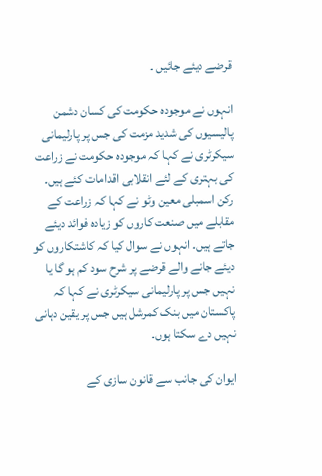قرضے دیئے جائیں ۔

انہوں نے موجودہ حکومت کی کسان دشمن پالیسیوں کی شدید مزمت کی جس پر پارلیمانی سیکرٹری نے کہا کہ موجودہ حکومت نے زراعت کی بہتری کے لئے انقلابی اقدامات کئے ہیں۔ رکن اسمبلی معین وٹو نے کہا کہ زراعت کے مقابلے میں صنعت کاروں کو زیادہ فوائد دیئے جاتے ہیں۔ انہوں نے سوال کیا کہ کاشتکاروں کو دیئے جانے والے قرضے پر شرح سود کم ہو گا یا نہیں جس پر پارلیمانی سیکرٹری نے کہا کہ پاکستان میں بنک کمرشل ہیں جس پر یقین دہانی نہیں دے سکتا ہوں۔

ایوان کی جانب سے قانون سازی کے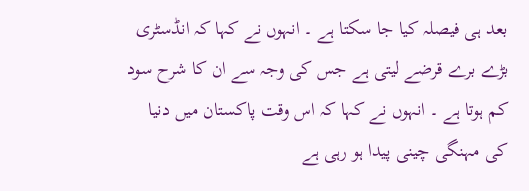بعد ہی فیصلہ کیا جا سکتا ہے ۔ انہوں نے کہا کہ انڈسٹری بڑے برے قرضے لیتی ہے جس کی وجہ سے ان کا شرح سود کم ہوتا ہے ۔ انہوں نے کہا کہ اس وقت پاکستان میں دنیا کی مہنگی چینی پیدا ہو رہی ہے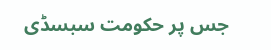جس پر حکومت سبسڈی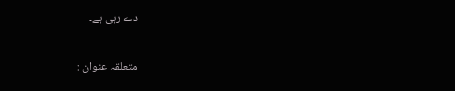دے رہی ہے۔

متعلقہ عنوان :